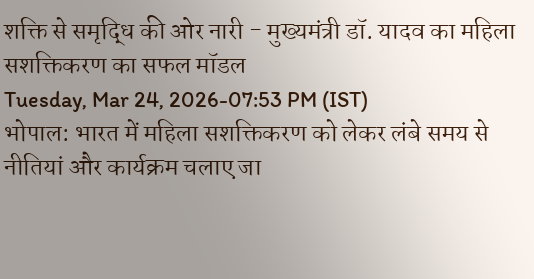शक्ति से समृद्धि की ओर नारी - मुख्यमंत्री डॉ. यादव का महिला सशक्तिकरण का सफल मॉडल
Tuesday, Mar 24, 2026-07:53 PM (IST)
भोपाल: भारत में महिला सशक्तिकरण को लेकर लंबे समय से नीतियां और कार्यक्रम चलाए जा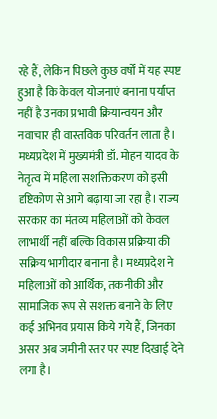रहे हैं, लेकिन पिछले कुछ वर्षों में यह स्पष्ट हुआ है कि केवल योजनाएं बनाना पर्याप्त नहीं है उनका प्रभावी क्रियान्वयन और नवाचार ही वास्तविक परिवर्तन लाता है। मध्यप्रदेश में मुख्यमंत्री डॉ. मोहन यादव के नेतृत्व में महिला सशक्तिकरण को इसी दृष्टिकोण से आगे बढ़ाया जा रहा है। राज्य सरकार का मंतव्य महिलाओं को केवल लाभार्थी नहीं बल्कि विकास प्रक्रिया की सक्रिय भागीदार बनाना है। मध्यप्रदेश ने महिलाओं को आर्थिक, तकनीकी और सामाजिक रूप से सशक्त बनाने के लिए कई अभिनव प्रयास किये गये हैं, जिनका असर अब जमीनी स्तर पर स्पष्ट दिखाई देने लगा है।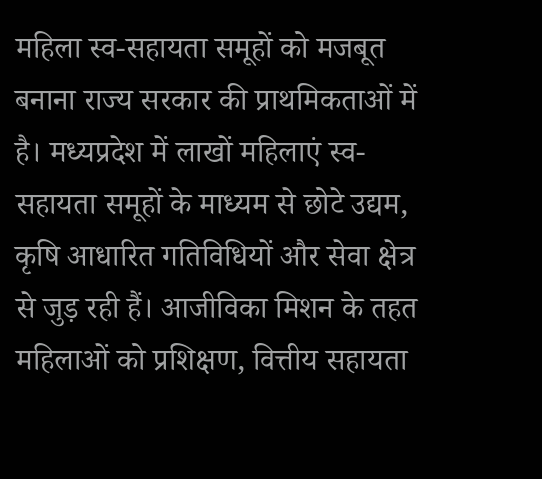महिला स्व-सहायता समूहों को मजबूत बनाना राज्य सरकार की प्राथमिकताओं में है। मध्यप्रदेश में लाखों महिलाएं स्व-सहायता समूहों के माध्यम से छोटे उद्यम, कृषि आधारित गतिविधियों और सेवा क्षेत्र से जुड़ रही हैं। आजीविका मिशन के तहत महिलाओं को प्रशिक्षण, वित्तीय सहायता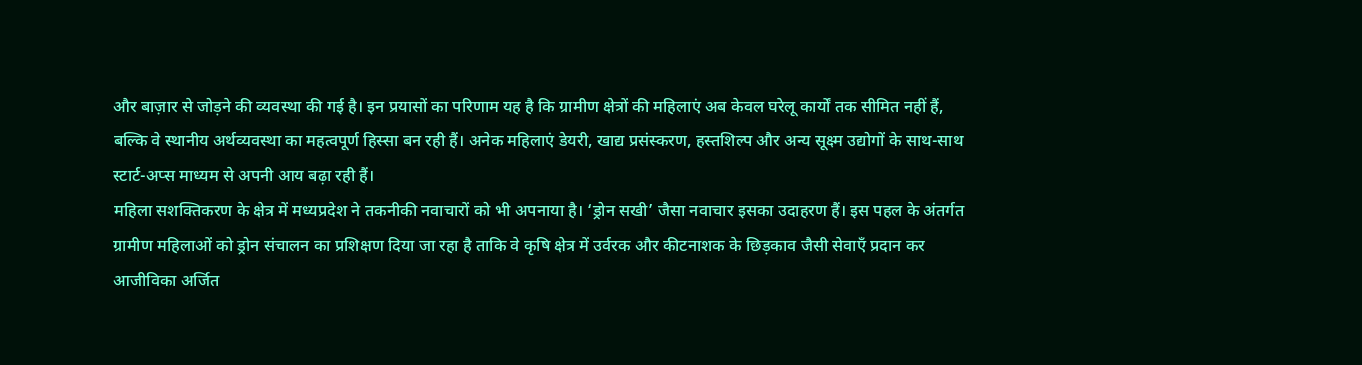और बाज़ार से जोड़ने की व्यवस्था की गई है। इन प्रयासों का परिणाम यह है कि ग्रामीण क्षेत्रों की महिलाएं अब केवल घरेलू कार्यों तक सीमित नहीं हैं, बल्कि वे स्थानीय अर्थव्यवस्था का महत्वपूर्ण हिस्सा बन रही हैं। अनेक महिलाएं डेयरी, खाद्य प्रसंस्करण, हस्तशिल्प और अन्य सूक्ष्म उद्योगों के साथ-साथ स्टार्ट-अप्स माध्यम से अपनी आय बढ़ा रही हैं।
महिला सशक्तिकरण के क्षेत्र में मध्यप्रदेश ने तकनीकी नवाचारों को भी अपनाया है। ‘ड्रोन सखी’ जैसा नवाचार इसका उदाहरण हैं। इस पहल के अंतर्गत ग्रामीण महिलाओं को ड्रोन संचालन का प्रशिक्षण दिया जा रहा है ताकि वे कृषि क्षेत्र में उर्वरक और कीटनाशक के छिड़काव जैसी सेवाएँ प्रदान कर आजीविका अर्जित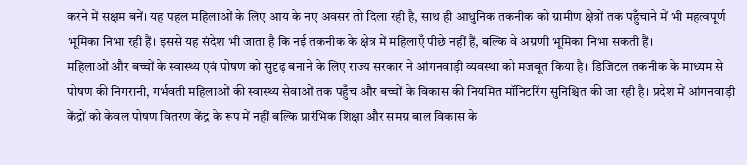करने में सक्षम बनें। यह पहल महिलाओं के लिए आय के नए अवसर तो दिला रही है, साथ ही आधुनिक तकनीक को ग्रामीण क्षेत्रों तक पहुँचाने में भी महत्वपूर्ण भूमिका निभा रही हैं। इससे यह संदेश भी जाता है कि नई तकनीक के क्षेत्र में महिलाएँ पीछे नहीं हैं, बल्कि वे अग्रणी भूमिका निभा सकती हैं।
महिलाओं और बच्चों के स्वास्थ्य एवं पोषण को सुदृढ़ बनाने के लिए राज्य सरकार ने आंगनवाड़ी व्यवस्था को मजबूत किया है। डिजिटल तकनीक के माध्यम से पोषण की निगरानी, गर्भवती महिलाओं की स्वास्थ्य सेवाओं तक पहुँच और बच्चों के विकास की नियमित मॉनिटरिंग सुनिश्चित की जा रही है। प्रदेश में आंगनवाड़ी केंद्रों को केवल पोषण वितरण केंद्र के रूप में नहीं बल्कि प्रारंभिक शिक्षा और समग्र बाल विकास के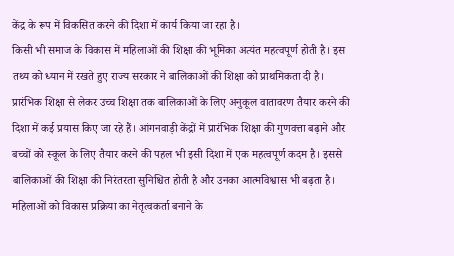केंद्र के रूप में विकसित करने की दिशा में कार्य किया जा रहा है।
किसी भी समाज के विकास में महिलाओं की शिक्षा की भूमिका अत्यंत महत्वपूर्ण होती है। इस तथ्य को ध्यान में रखते हुए राज्य सरकार ने बालिकाओं की शिक्षा को प्राथमिकता दी है। प्रारंभिक शिक्षा से लेकर उच्च शिक्षा तक बालिकाओं के लिए अनुकूल वातावरण तैयार करने की दिशा में कई प्रयास किए जा रहे हैं। आंगनवाड़ी केंद्रों में प्रारंभिक शिक्षा की गुणवत्ता बढ़ाने और बच्चों को स्कूल के लिए तैयार करने की पहल भी इसी दिशा में एक महत्वपूर्ण कदम है। इससे बालिकाओं की शिक्षा की निरंतरता सुनिश्चित होती है और उनका आत्मविश्वास भी बढ़ता है।
महिलाओं को विकास प्रक्रिया का नेतृत्वकर्ता बनाने के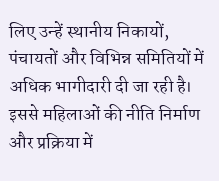लिए उन्हें स्थानीय निकायों, पंचायतों और विभिन्न समितियों में अधिक भागीदारी दी जा रही है। इससे महिलाओं की नीति निर्माण और प्रक्रिया में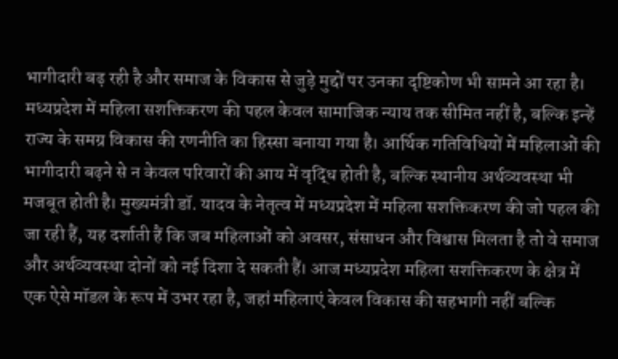भागीदारी बढ़ रही है और समाज के विकास से जुड़े मुद्दों पर उनका दृष्टिकोण भी सामने आ रहा है।
मध्यप्रदेश में महिला सशक्तिकरण की पहल केवल सामाजिक न्याय तक सीमित नहीं है, बल्कि इन्हें राज्य के समग्र विकास की रणनीति का हिस्सा बनाया गया है। आर्थिक गतिविधियों में महिलाओं की भागीदारी बढ़ने से न केवल परिवारों की आय में वृद्धि होती है, बल्कि स्थानीय अर्थव्यवस्था भी मजबूत होती है। मुख्यमंत्री डॉ. यादव के नेतृत्व में मध्यप्रदेश में महिला सशक्तिकरण की जो पहल की जा रही हैं, यह दर्शाती हैं कि जब महिलाओं को अवसर, संसाधन और विश्वास मिलता है तो वे समाज और अर्थव्यवस्था दोनों को नई दिशा दे सकती हैं। आज मध्यप्रदेश महिला सशक्तिकरण के क्षेत्र में एक ऐसे मॉडल के रूप में उभर रहा है, जहां महिलाएं केवल विकास की सहभागी नहीं बल्कि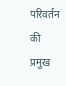परिवर्तन की प्रमुख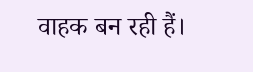वाहक बन रही हैं।